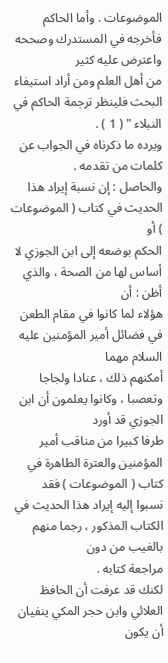الموضوعات . وأما الحاكم فأخرجه في المستدرك وصححه واعترض عليه كثير
من أهل العلم ومن أراد استيفاء البحث فلينظر ترجمة الحاكم في النبلاء " ( 1 ) .
ويرده ما ذكرناه في الجواب عن كلمات من تقدمه .
والحاصل : إن نسبة إيراد هذا الحديث في كتاب ( الموضوعات ) أو
الحكم بوضعه إلى ابن الجوزي لا أساس لها من الصحة ، والذي أظن : أن
هؤلاء لما كانوا في مقام الطعن في فضائل أمير المؤمنين عليه السلام مهما
أمكنهم ذلك ، عنادا ولجاجا وتعصبا ، وكانوا يعلمون أن ابن الجوزي قد أورد
طرفا كبيرا من مناقب أمير المؤمنين والعترة الطاهرة في كتاب ( الموضوعات ) فقد
نسبوا إليه إيراد هذا الحديث في الكتاب المذكور ، رجما منهم بالغيب من دون
مراجعة كتابه .
لكنك قد عرفت أن الحافظ العلائي وابن حجر المكي ينفيان أن يكون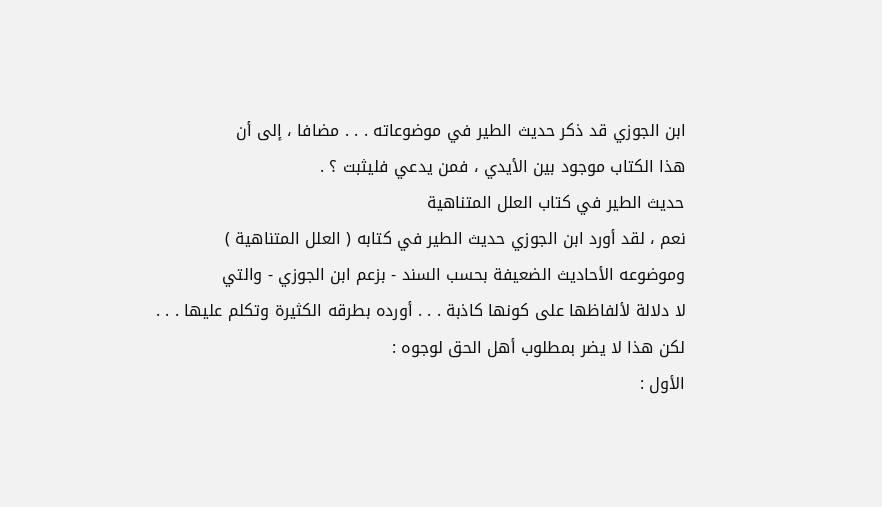ابن الجوزي قد ذكر حديث الطير في موضوعاته . . . مضافا ، إلى أن
هذا الكتاب موجود بين الأيدي ، فمن يدعي فليثبت ؟ .
حديث الطير في كتاب العلل المتناهية
نعم ، لقد أورد ابن الجوزي حديث الطير في كتابه ( العلل المتناهية )
وموضوعه الأحاديث الضعيفة بحسب السند - بزعم ابن الجوزي - والتي
لا دلالة لألفاظها على كونها كاذبة . . . أورده بطرقه الكثيرة وتكلم عليها . . .
لكن هذا لا يضر بمطلوب أهل الحق لوجوه :
الأول :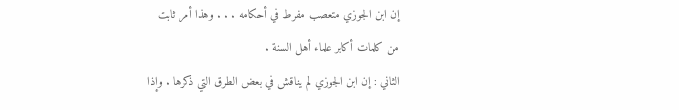إن ابن الجوزي متعصب مفرط في أحكامه . . . وهذا أمر ثابت
من كلمات أكابر علماء أهل السنة .
الثاني : إن ابن الجوزي لم يناقش في بعض الطرق التي ذكرها . وإذا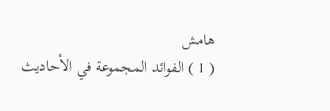هامش
( 1 ) الفوائد المجموعة في الأحاديث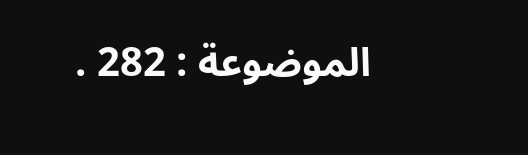الموضوعة : 282 .